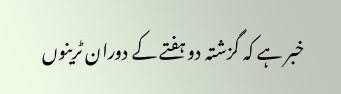خبر ہے کہ گزشتہ دو ہفتے کے دوران ٹرینوں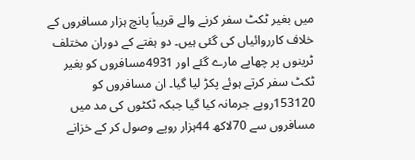میں بغیر ٹکٹ سفر کرنے والے قریباً پانچ ہزار مسافروں کے خلاف کارروائیاں کی گئی ہیں۔ دو ہفتے کے دوران مختلف ٹرینوں پر چھاپے مارے گئے اور 4931مسافروں کو بغیر ٹکٹ سفر کرتے ہوئے پکڑ لیا گیا۔ ان مسافروں کو 153120روپے جرمانہ کیا گیا جبکہ ٹکٹوں کی مد میں مسافروں سے 70لاکھ 44ہزار روپے وصول کر کے خزانے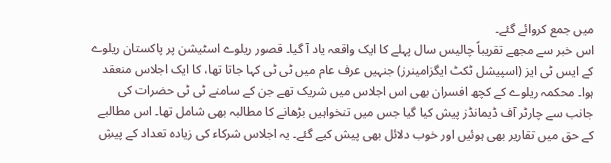میں جمع کروائے گئے۔
اس خبر سے مجھے تقریباً چالیس سال پہلے کا ایک واقعہ یاد آ گیا۔ قصور ریلوے اسٹیشن پر پاکستان ریلوے کے ایس ٹی ایز (اسپیشل ٹکٹ ایگزامینرز) جنہیں عرف عام میں ٹی ٹی کہا جاتا تھا، کا ایک اجلاس منعقد ہوا۔ محکمہ ریلوے کے کچھ افسران بھی اس اجلاس میں شریک تھے جن کے سامنے ٹی ٹی حضرات کی جانب سے چارٹر آف ڈیمانڈز پیش کیا گیا جس میں تنخواہیں بڑھانے کا مطالبہ بھی شامل تھا۔ اس مطالبے کے حق میں تقاریر بھی ہوئیں اور خوب دلائل بھی پیش کیے گئے۔ یہ اجلاس شرکاء کی زیادہ تعداد کے پیشِ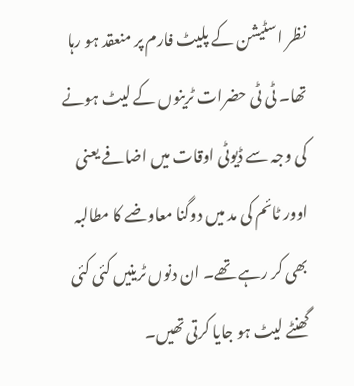نظر اسٹیشن کے پلیٹ فارم پر منعقد ہو رہا تھا۔ ٹی ٹی حضرات ٹرینوں کے لیٹ ہونے کی وجہ سے ڈیوٹی اوقات میں اضافے یعنی اوور ٹائم کی مد میں دوگنا معاوضے کا مطالبہ بھی کر رہے تھے۔ ان دنوں ٹرینیں کئی کئی گھنٹے لیٹ ہو جایا کرتی تھیں۔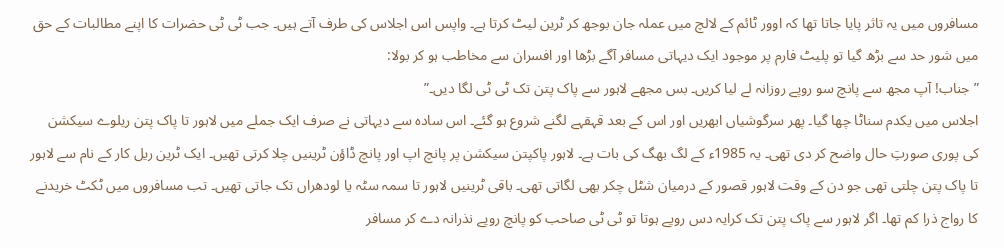مسافروں میں یہ تاثر پایا جاتا تھا کہ اوور ٹائم کے لالچ میں عملہ جان بوجھ کر ٹرین لیٹ کرتا ہے۔ واپس اس اجلاس کی طرف آتے ہیں۔ جب ٹی ٹی حضرات کا اپنے مطالبات کے حق میں شور حد سے بڑھ گیا تو پلیٹ فارم پر موجود ایک دیہاتی مسافر آگے بڑھا اور افسران سے مخاطب ہو کر بولا:
”جناب! آپ مجھ سے پانچ سو روپے روزانہ لے لیا کریں۔ بس مجھے لاہور سے پاک پتن تک ٹی ٹی لگا دیں۔”
اجلاس میں یکدم سناٹا چھا گیا۔ پھر سرگوشیاں ابھریں اور اس کے بعد قہقہے لگنے شروع ہو گئے۔ اس سادہ سے دیہاتی نے صرف ایک جملے میں لاہور تا پاک پتن ریلوے سیکشن کی پوری صورتِ حال واضح کر دی تھی۔ یہ 1985ء کے لگ بھگ کی بات ہے۔ لاہور پاکپتن سیکشن پر پانچ اپ اور پانچ ڈاؤن ٹرینیں چلا کرتی تھیں۔ ایک ٹرین ریل کار کے نام سے لاہور تا پاک پتن چلتی تھی جو دن کے وقت لاہور قصور کے درمیان شٹل چکر بھی لگاتی تھی۔ باقی ٹرینیں لاہور تا سمہ سٹہ یا لودھراں تک جاتی تھیں۔ تب مسافروں میں ٹکٹ خریدنے کا رواج ذرا کم تھا۔ اگر لاہور سے پاک پتن تک کرایہ دس روپے ہوتا تو ٹی ٹی صاحب کو پانچ روپے نذرانہ دے کر مسافر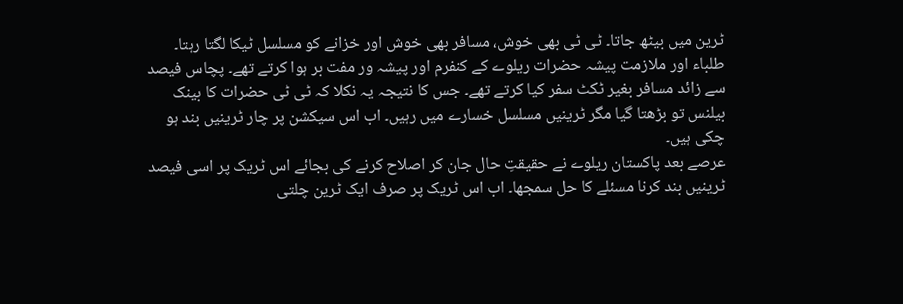ٹرین میں بیٹھ جاتا۔ ٹی ٹی بھی خوش، مسافر بھی خوش اور خزانے کو مسلسل ٹیکا لگتا رہتا۔ طلباء اور ملازمت پیشہ حضرات ریلوے کے کنفرم اور پیشہ ور مفت بر ہوا کرتے تھے۔ پچاس فیصد سے زائد مسافر بغیر ٹکٹ سفر کیا کرتے تھے۔ جس کا نتیجہ یہ نکلا کہ ٹی ٹی حضرات کا بینک بیلنس تو بڑھتا گیا مگر ٹرینیں مسلسل خسارے میں رہیں۔ اب اس سیکشن پر چار ٹرینیں بند ہو چکی ہیں۔
عرصے بعد پاکستان ریلوے نے حقیقتِ حال جان کر اصلاح کرنے کی بجائے اس ٹریک پر اسی فیصد ٹرینیں بند کرنا مسئلے کا حل سمجھا۔ اب اس ٹریک پر صرف ایک ٹرین چلتی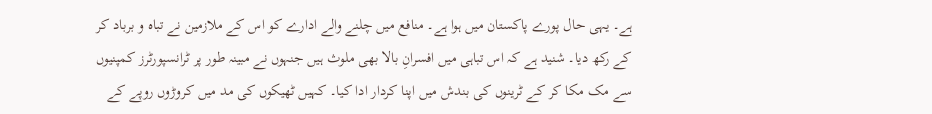ہے۔ یہی حال پورے پاکستان میں ہوا ہے۔ منافع میں چلنے والے ادارے کو اس کے ملازمین نے تباہ و برباد کر کے رکھ دیا۔ شنید ہے کہ اس تباہی میں افسرانِ بالا بھی ملوث ہیں جنہوں نے مبینہ طور پر ٹرانسپورٹرز کمپنیوں سے مک مکا کر کے ٹرینوں کی بندش میں اپنا کردار ادا کیا۔ کہیں ٹھیکوں کی مد میں کروڑوں روپے کے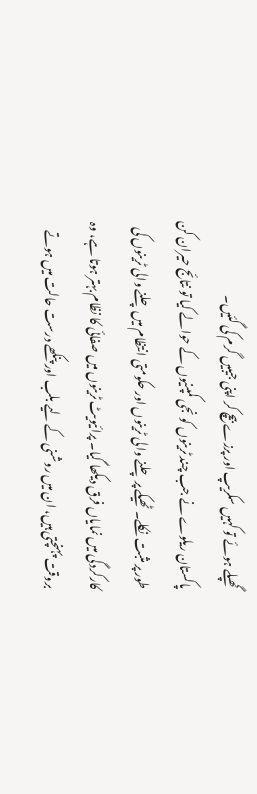گھپلے ہوئے تو کہیں سکریپ اور پرزے بیچ کر اپنی جیبیں گرم کی گئیں۔
پاکستان ریلوے نے جب چند ٹرینوں کو نجی کمپنیوں کے حوالے کیا تو نتائج حیران کن طور پر مثبت نکلے۔ ٹھیکے پر چلنے والی ٹرینوں اور حکومتی انتظام میں چلنے والی ٹرینوں کی کارکردگی میں نمایاں فرق دیکھا گیا۔ پرائیویٹ ٹرینوں میں صفائی کا نظام بہتر ہوتا ہے، وہ بروقت پہنچتی ہیں، ان میں روشنی کے لیے بلب اور پنکھے درست حالت میں ہوتے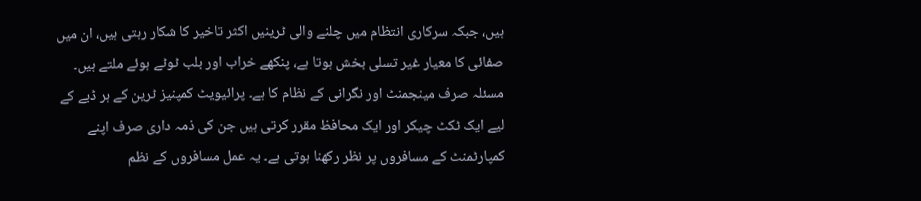ہیں، جبکہ سرکاری انتظام میں چلنے والی ٹرینیں اکثر تاخیر کا شکار رہتی ہیں، ان میں صفائی کا معیار غیر تسلی بخش ہوتا ہے، پنکھے خراب اور بلب ٹوٹے ہوئے ملتے ہیں۔ مسئلہ صرف مینجمنٹ اور نگرانی کے نظام کا ہے۔ پرائیویٹ کمپنیز ٹرین کے ہر ڈبے کے لیے ایک ٹکٹ چیکر اور ایک محافظ مقرر کرتی ہیں جن کی ذمہ داری صرف اپنے کمپارٹمنٹ کے مسافروں پر نظر رکھنا ہوتی ہے۔ یہ عمل مسافروں کے نظم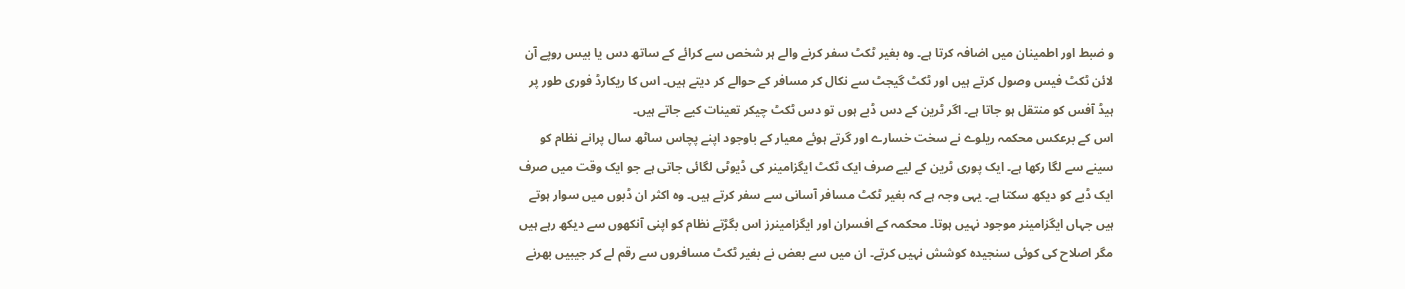و ضبط اور اطمینان میں اضافہ کرتا ہے۔ وہ بغیر ٹکٹ سفر کرنے والے ہر شخص سے کرائے کے ساتھ دس یا بیس روپے آن لائن ٹکٹ فیس وصول کرتے ہیں اور ٹکٹ گیجٹ سے نکال کر مسافر کے حوالے کر دیتے ہیں۔ اس کا ریکارڈ فوری طور پر ہیڈ آفس کو منتقل ہو جاتا ہے۔ اگر ٹرین کے دس ڈبے ہوں تو دس ٹکٹ چیکر تعینات کیے جاتے ہیں۔
اس کے برعکس محکمہ ریلوے نے سخت خسارے اور گرتے ہوئے معیار کے باوجود اپنے پچاس ساٹھ سال پرانے نظام کو سینے سے لگا رکھا ہے۔ ایک پوری ٹرین کے لیے صرف ایک ٹکٹ ایگزامینر کی ڈیوٹی لگائی جاتی ہے جو ایک وقت میں صرف ایک ڈبے کو دیکھ سکتا ہے۔ یہی وجہ ہے کہ بغیر ٹکٹ مسافر آسانی سے سفر کرتے ہیں۔ وہ اکثر ان ڈبوں میں سوار ہوتے ہیں جہاں ایگزامینر موجود نہیں ہوتا۔ محکمہ کے افسران اور ایگزامینرز اس بگڑتے نظام کو اپنی آنکھوں سے دیکھ رہے ہیں مگر اصلاح کی کوئی سنجیدہ کوشش نہیں کرتے۔ ان میں سے بعض نے بغیر ٹکٹ مسافروں سے رقم لے کر جیبیں بھرنے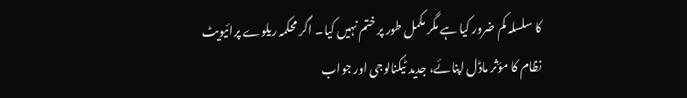کا سلسلہ کم ضرور کیا ہے مگر مکمل طور پر ختم نہیں کیا۔ اگر محکمہ ریلوے پرائیویٹ نظام کا مؤثر ماڈل اپنائے، جدید ٹیکنالوجی اور جواب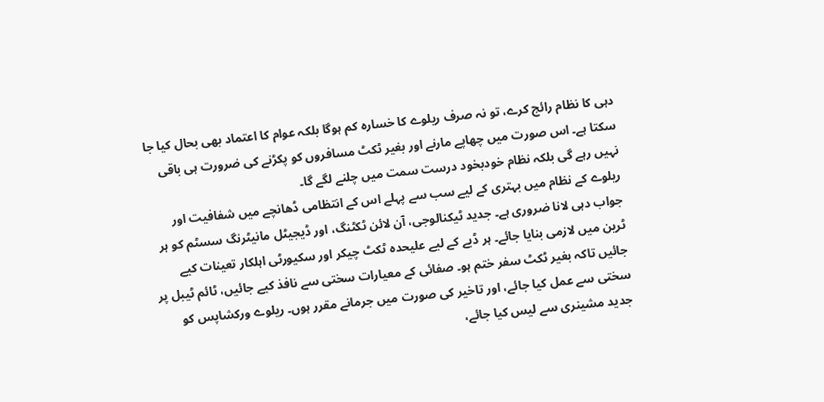دہی کا نظام رائج کرے، تو نہ صرف ریلوے کا خسارہ کم ہوگا بلکہ عوام کا اعتماد بھی بحال کیا جا سکتا ہے۔ اس صورت میں چھاپے مارنے اور بغیر ٹکٹ مسافروں کو پکڑنے کی ضرورت ہی باقی نہیں رہے گی بلکہ نظام خودبخود درست سمت میں چلنے لگے گا۔
ریلوے کے نظام میں بہتری کے لیے سب سے پہلے اس کے انتظامی ڈھانچے میں شفافیت اور جواب دہی لانا ضروری ہے۔ جدید ٹیکنالوجی، آن لائن ٹکٹنگ، اور ڈیجیٹل مانیٹرنگ سسٹم کو ہر ٹرین میں لازمی بنایا جائے۔ ہر ڈبے کے لیے علیحدہ ٹکٹ چیکر اور سکیورٹی اہلکار تعینات کیے جائیں تاکہ بغیر ٹکٹ سفر ختم ہو۔ صفائی کے معیارات سختی سے نافذ کیے جائیں، ٹائم ٹیبل پر سختی سے عمل کیا جائے، اور تاخیر کی صورت میں جرمانے مقرر ہوں۔ ریلوے ورکشاپس کو جدید مشینری سے لیس کیا جائے،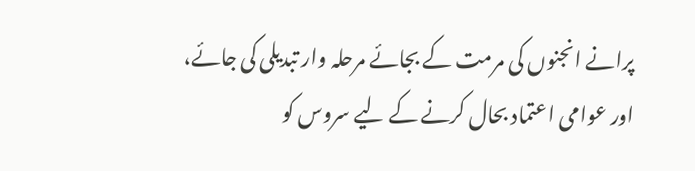پرانے انجنوں کی مرمت کے بجائے مرحلہ وار تبدیلی کی جائے، اور عوامی اعتماد بحال کرنے کے لیے سروس کو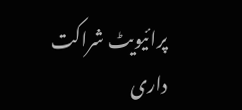پرائیویٹ شراکت داری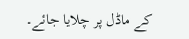کے ماڈل پر چلایا جائے۔